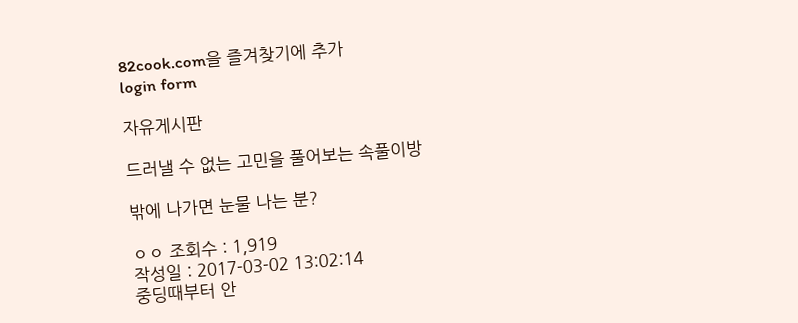82cook.com을 즐겨찾기에 추가
login form

자유게시판

드러낼 수 없는 고민을 풀어보는 속풀이방

밖에 나가면 눈물 나는 분?

ㅇㅇ 조회수 : 1,919
작성일 : 2017-03-02 13:02:14
중딩때부터 안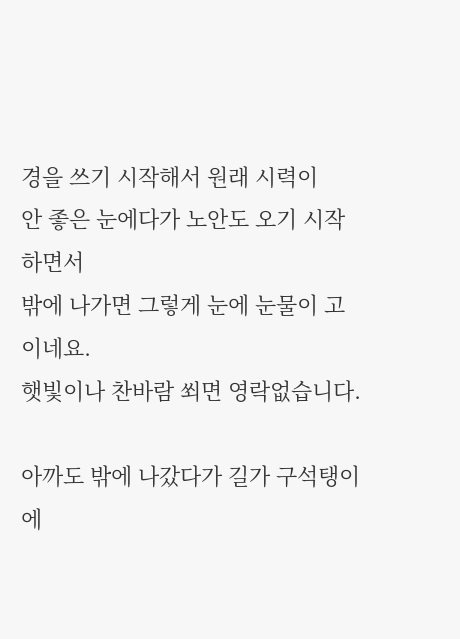경을 쓰기 시작해서 원래 시력이
안 좋은 눈에다가 노안도 오기 시작하면서
밖에 나가면 그렇게 눈에 눈물이 고이네요.
햇빛이나 찬바람 쐬면 영락없습니다.

아까도 밖에 나갔다가 길가 구석탱이에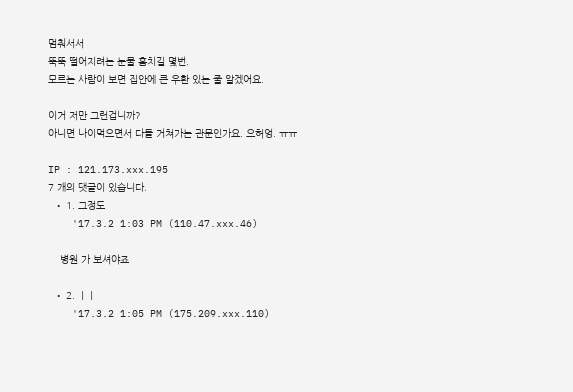멈춰서서
뚝뚝 떨어지려는 눈물 훔치길 몇번.
모르는 사람이 보면 집안에 큰 우환 있는 줄 알겠어요.

이거 저만 그런겁니까?
아니면 나이먹으면서 다들 거쳐가는 관문인가요. 으허엉. ㅠㅠ

IP : 121.173.xxx.195
7 개의 댓글이 있습니다.
  • 1. 그정도
    '17.3.2 1:03 PM (110.47.xxx.46)

    병원 가 보셔야죠

  • 2. ㅣㅣ
    '17.3.2 1:05 PM (175.209.xxx.110)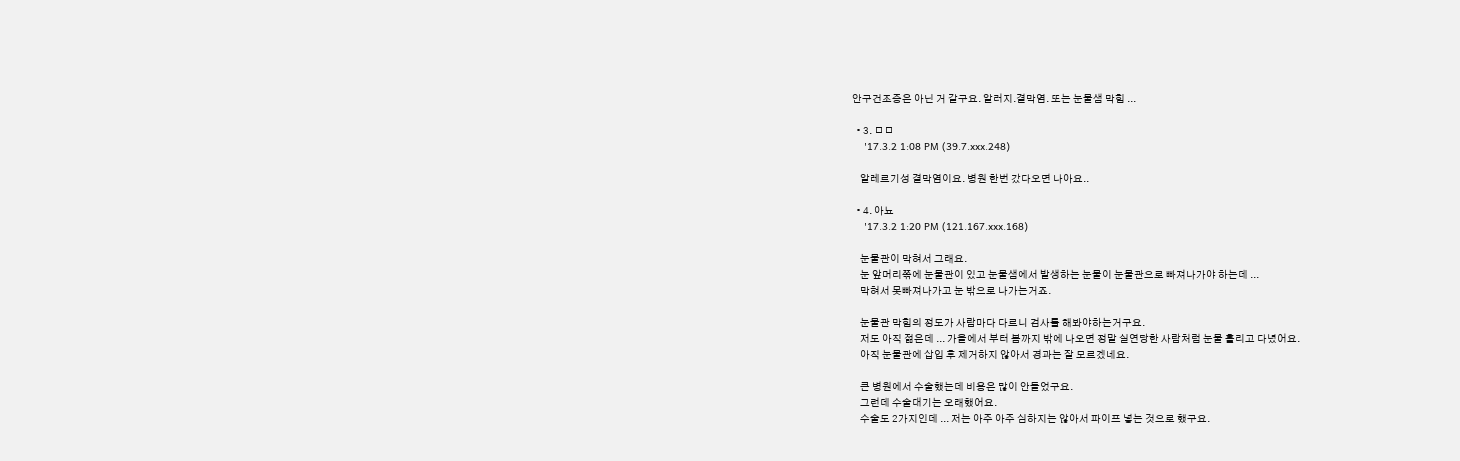안구건조증은 아닌 거 같구요. 알러지.결막염. 또는 눈물샘 막힘 ...

  • 3. ㅁㅁ
    '17.3.2 1:08 PM (39.7.xxx.248)

    알레르기성 결막염이요. 병원 한번 갔다오면 나아요..

  • 4. 아뇨
    '17.3.2 1:20 PM (121.167.xxx.168)

    눈물관이 막혀서 그래요.
    눈 앞머리쪾에 눈물관이 있고 눈물샘에서 발생하는 눈물이 눈물관으로 빠져나가야 하는데 ...
    막혀서 못빠져나가고 눈 밖으로 나가는거죠.

    눈물관 막힘의 정도가 사람마다 다르니 검사를 해봐야하는거구요.
    저도 아직 젊은데 ... 가을에서 부터 봄까지 밖에 나오면 정말 실연당한 사람처럼 눈물 흘리고 다녔어요.
    아직 눈물관에 삽입 후 제거하지 않아서 경과는 잘 모르겠네요.

    큰 병원에서 수술했는데 비용은 많이 안들었구요.
    그런데 수술대기는 오래했어요.
    수술도 2가지인데 ... 저는 아주 아주 심하지는 않아서 파이프 넣는 것으로 했구요.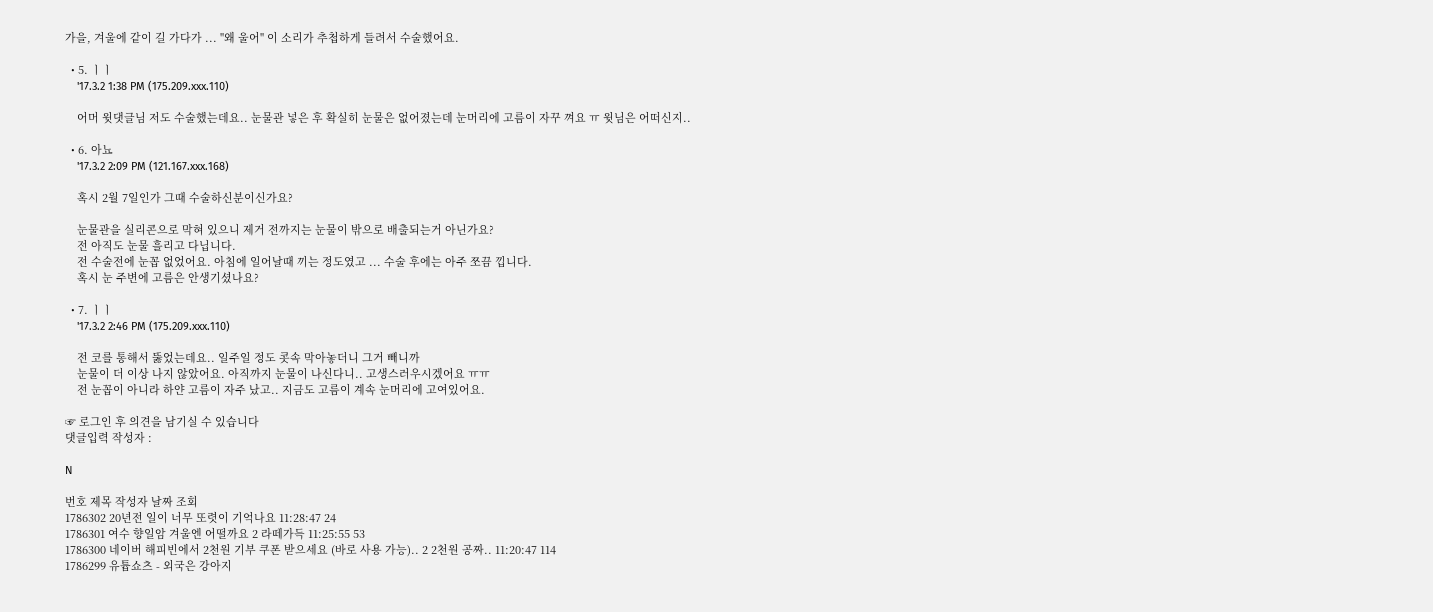가을, 겨울에 같이 길 가다가 ... "왜 울어" 이 소리가 추첩하게 들려서 수술했어요.

  • 5. ㅣㅣ
    '17.3.2 1:38 PM (175.209.xxx.110)

    어머 윗댓글님 저도 수술했는데요.. 눈물관 넣은 후 확실히 눈물은 없어졌는데 눈머리에 고름이 자꾸 껴요 ㅠ 윗님은 어떠신지..

  • 6. 아뇨
    '17.3.2 2:09 PM (121.167.xxx.168)

    혹시 2월 7일인가 그때 수술하신분이신가요?

    눈물관을 실리콘으로 막혀 있으니 제거 전까지는 눈물이 밖으로 배출되는거 아닌가요?
    전 아직도 눈물 흘리고 다닙니다.
    전 수술전에 눈꼽 없었어요. 아침에 일어날때 끼는 정도였고 ... 수술 후에는 아주 쪼끔 낍니다.
    혹시 눈 주변에 고름은 안생기셨나요?

  • 7. ㅣㅣ
    '17.3.2 2:46 PM (175.209.xxx.110)

    전 코를 통해서 뚫었는데요.. 일주일 정도 콧속 막아놓더니 그거 빼니까
    눈물이 더 이상 나지 않았어요. 아직까지 눈물이 나신다니.. 고생스러우시겠어요 ㅠㅠ
    전 눈꼽이 아니라 하얀 고름이 자주 났고.. 지금도 고름이 계속 눈머리에 고여있어요.

☞ 로그인 후 의견을 남기실 수 있습니다
댓글입력 작성자 :

N

번호 제목 작성자 날짜 조회
1786302 20년전 일이 너무 또렷이 기억나요 11:28:47 24
1786301 여수 향일암 겨울엔 어떨까요 2 라떼가득 11:25:55 53
1786300 네이버 해피빈에서 2천원 기부 쿠폰 받으세요 (바로 사용 가능).. 2 2천원 공짜.. 11:20:47 114
1786299 유튭쇼츠 - 외국은 강아지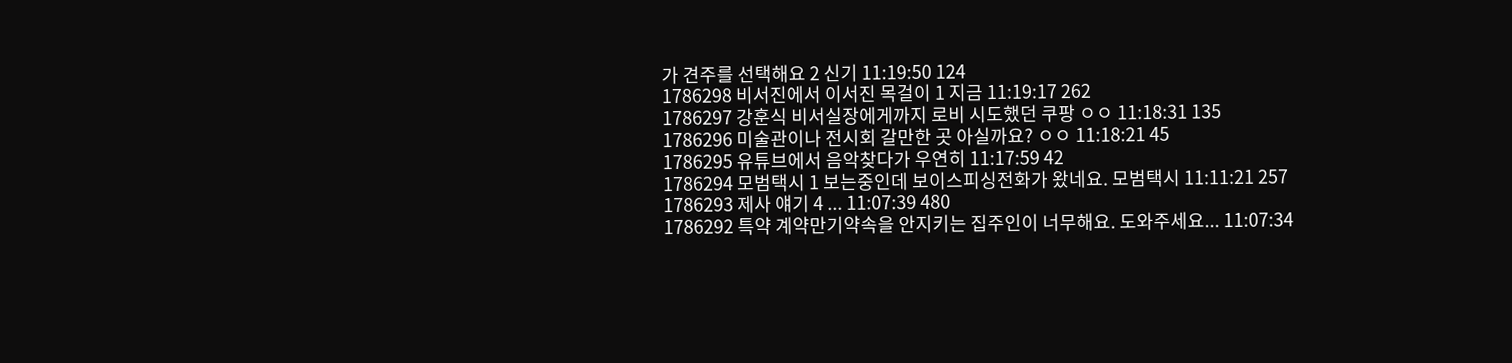가 견주를 선택해요 2 신기 11:19:50 124
1786298 비서진에서 이서진 목걸이 1 지금 11:19:17 262
1786297 강훈식 비서실장에게까지 로비 시도했던 쿠팡 ㅇㅇ 11:18:31 135
1786296 미술관이나 전시회 갈만한 곳 아실까요? ㅇㅇ 11:18:21 45
1786295 유튜브에서 음악찾다가 우연히 11:17:59 42
1786294 모범택시 1 보는중인데 보이스피싱전화가 왔네요. 모범택시 11:11:21 257
1786293 제사 얘기 4 ... 11:07:39 480
1786292 특약 계약만기약속을 안지키는 집주인이 너무해요. 도와주세요... 11:07:34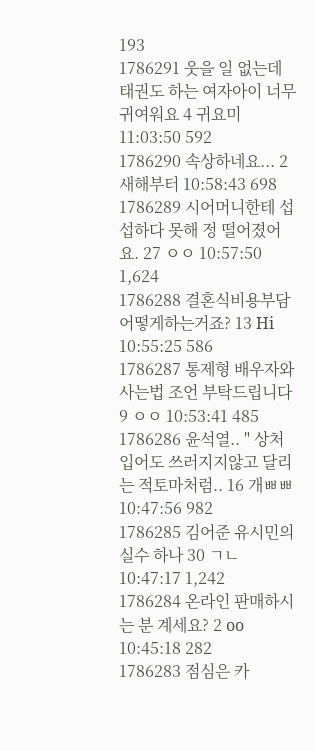193
1786291 웃을 일 없는데 태권도 하는 여자아이 너무 귀여워요 4 귀요미 11:03:50 592
1786290 속상하네요... 2 새해부터 10:58:43 698
1786289 시어머니한테 섭섭하다 못해 정 떨어졌어요. 27 ㅇㅇ 10:57:50 1,624
1786288 결혼식비용부담 어떻게하는거죠? 13 Hi 10:55:25 586
1786287 통제형 배우자와 사는법 조언 부탁드립니다 9 ㅇㅇ 10:53:41 485
1786286 윤석열.. " 상처입어도 쓰러지지않고 달리는 적토마처럼.. 16 개ㅃㅃ 10:47:56 982
1786285 김어준 유시민의 실수 하나 30 ㄱㄴ 10:47:17 1,242
1786284 온라인 판매하시는 분 계세요? 2 oo 10:45:18 282
1786283 점심은 카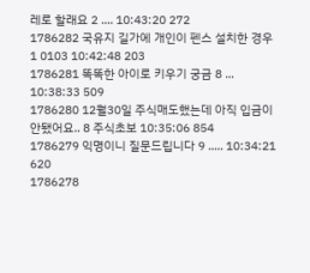레로 할래요 2 .... 10:43:20 272
1786282 국유지 길가에 개인이 펜스 설치한 경우 1 0103 10:42:48 203
1786281 똑똑한 아이로 키우기 궁금 8 ... 10:38:33 509
1786280 12월30일 주식매도했는데 아직 입금이 안됐어요.. 8 주식초보 10:35:06 854
1786279 익명이니 질문드립니다 9 ..... 10:34:21 620
1786278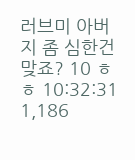러브미 아버지 좀 심한건 맞죠? 10 ㅎㅎ 10:32:31 1,186